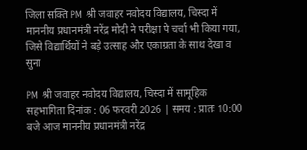जिला सक्ति PM श्री जवाहर नवोदय विद्यालय, चिस्दा में माननीय प्रधानमंत्री नरेंद्र मोदी ने परीक्षा पे चर्चा भी किया गया, जिसे विद्यार्थियों ने बड़े उत्साह और एकाग्रता के साथ देखा व सुना

PM श्री जवाहर नवोदय विद्यालय, चिस्दा में सामूहिक सहभागिता दिनांक : 06 फरवरी 2026 | समय : प्रातः 10:00 बजे आज माननीय प्रधानमंत्री नरेंद्र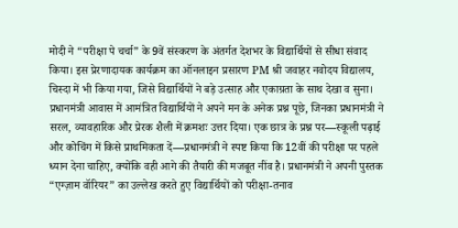मोदी ने “परीक्षा पे चर्चा” के 9वें संस्करण के अंतर्गत देशभर के विद्यार्थियों से सीधा संवाद किया। इस प्रेरणादायक कार्यक्रम का ऑनलाइन प्रसारण PM श्री जवाहर नवोदय विद्यालय, चिस्दा में भी किया गया, जिसे विद्यार्थियों ने बड़े उत्साह और एकाग्रता के साथ देखा व सुना। प्रधानमंत्री आवास में आमंत्रित विद्यार्थियों ने अपने मन के अनेक प्रश्न पूछे, जिनका प्रधानमंत्री ने सरल, व्यावहारिक और प्रेरक शैली में क्रमशः उत्तर दिया। एक छात्र के प्रश्न पर—स्कूली पढ़ाई और कोचिंग में किसे प्राथमिकता दें—प्रधानमंत्री ने स्पष्ट किया कि 12वीं की परीक्षा पर पहले ध्यान देना चाहिए, क्योंकि वही आगे की तैयारी की मजबूत नींव है। प्रधानमंत्री ने अपनी पुस्तक “एग्ज़ाम वॉरियर” का उल्लेख करते हुए विद्यार्थियों को परीक्षा-तनाव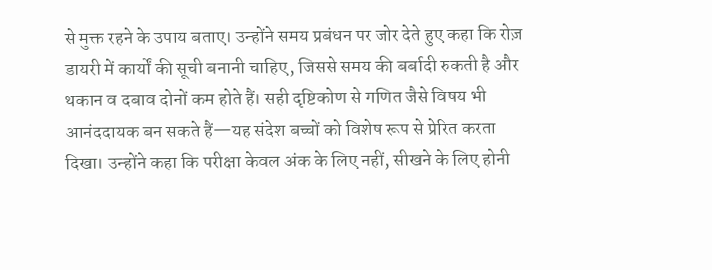से मुक्त रहने के उपाय बताए। उन्होंने समय प्रबंधन पर जोर देते हुए कहा कि रोज़ डायरी में कार्यों की सूची बनानी चाहिए, जिससे समय की बर्बादी रुकती है और थकान व दबाव दोनों कम होते हैं। सही दृष्टिकोण से गणित जैसे विषय भी आनंददायक बन सकते हैं—यह संदेश बच्चों को विशेष रूप से प्रेरित करता दिखा। उन्होंने कहा कि परीक्षा केवल अंक के लिए नहीं, सीखने के लिए होनी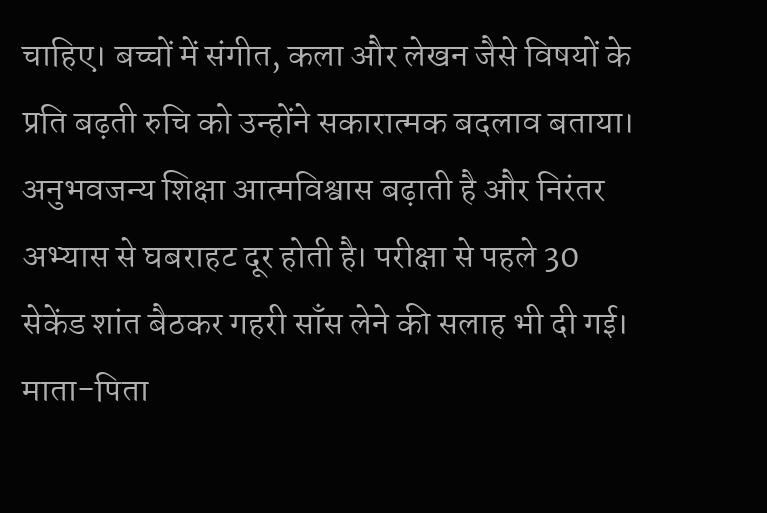चाहिए। बच्चों में संगीत, कला और लेखन जैसे विषयों के प्रति बढ़ती रुचि को उन्होंने सकारात्मक बदलाव बताया। अनुभवजन्य शिक्षा आत्मविश्वास बढ़ाती है और निरंतर अभ्यास से घबराहट दूर होती है। परीक्षा से पहले 30 सेकेंड शांत बैठकर गहरी साँस लेने की सलाह भी दी गई। माता-पिता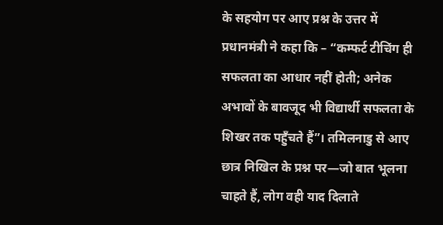के सहयोग पर आए प्रश्न के उत्तर में प्रधानमंत्री ने कहा कि – “कम्फर्ट टीचिंग ही सफलता का आधार नहीं होती; अनेक अभावों के बावजूद भी विद्यार्थी सफलता के शिखर तक पहुँचते हैं”। तमिलनाडु से आए छात्र निखिल के प्रश्न पर—जो बात भूलना चाहते हैं, लोग वही याद दिलाते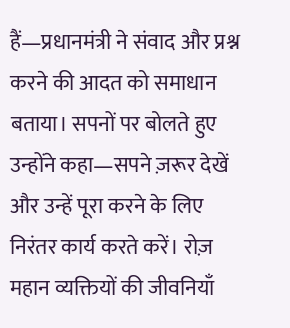हैं—प्रधानमंत्री ने संवाद और प्रश्न करने की आदत को समाधान बताया। सपनों पर बोलते हुए उन्होंने कहा—सपने ज़रूर देखें और उन्हें पूरा करने के लिए निरंतर कार्य करते करें। रोज़ महान व्यक्तियों की जीवनियाँ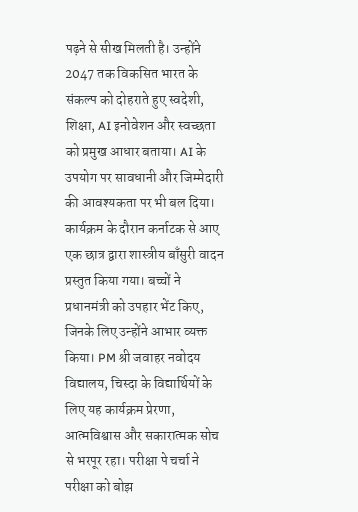पढ़ने से सीख मिलती है। उन्होंने 2047 तक विकसित भारत के संकल्प को दोहराते हुए स्वदेशी, शिक्षा, AI इनोवेशन और स्वच्छता को प्रमुख आधार बताया। AI के उपयोग पर सावधानी और जिम्मेदारी की आवश्यकता पर भी बल दिया। कार्यक्रम के दौरान कर्नाटक से आए एक छात्र द्वारा शास्त्रीय बाँसुरी वादन प्रस्तुत किया गया। बच्चों ने प्रधानमंत्री को उपहार भेंट किए, जिनके लिए उन्होंने आभार व्यक्त किया। PM श्री जवाहर नवोदय विद्यालय, चिस्दा के विद्यार्थियों के लिए यह कार्यक्रम प्रेरणा, आत्मविश्वास और सकारात्मक सोच से भरपूर रहा। परीक्षा पे चर्चा ने परीक्षा को बोझ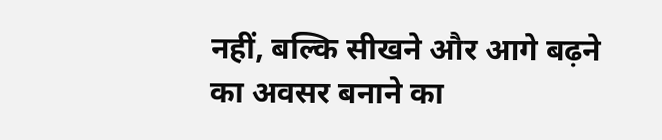नहीं, बल्कि सीखने और आगे बढ़ने का अवसर बनाने का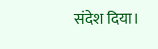संदेश दिया।